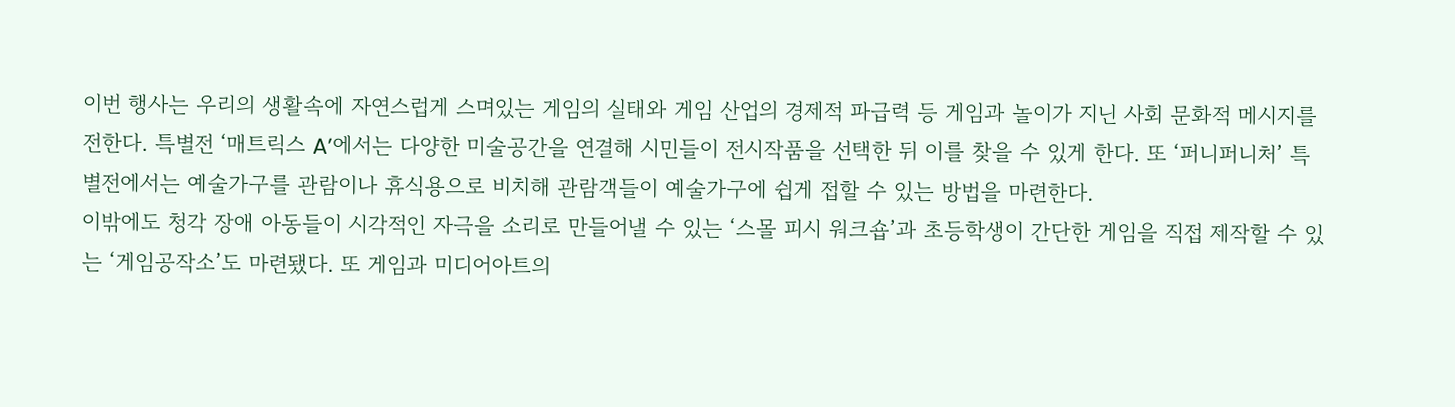이번 행사는 우리의 생활속에 자연스럽게 스며있는 게임의 실태와 게임 산업의 경제적 파급력 등 게임과 놀이가 지닌 사회 문화적 메시지를 전한다. 특별전 ‘매트릭스 A’에서는 다양한 미술공간을 연결해 시민들이 전시작품을 선택한 뒤 이를 찾을 수 있게 한다. 또 ‘퍼니퍼니처’ 특별전에서는 예술가구를 관람이나 휴식용으로 비치해 관람객들이 예술가구에 쉽게 접할 수 있는 방법을 마련한다.
이밖에도 청각 장애 아동들이 시각적인 자극을 소리로 만들어낼 수 있는 ‘스몰 피시 워크숍’과 초등학생이 간단한 게임을 직접 제작할 수 있는 ‘게임공작소’도 마련됐다. 또 게임과 미디어아트의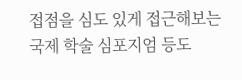접점을 심도 있게 접근해보는 국제 학술 심포지엄 등도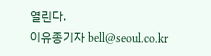열린다.
이유종기자 bell@seoul.co.kr